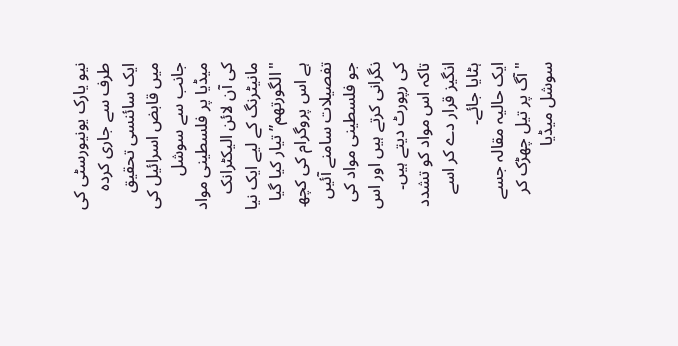نیو یارک یونیورسٹی کی طرف سے جاری کردہ ایک سائنسی تحقیق میں قابض اسرائیل کی جانب سے سوشل میڈیا پر فلسطینی مواد کی آن لائن الیکٹرانک مانیٹرنگ کے لیے ایک نیا "الگورتھم” تیار کیا گیا ہے اس پروگرام کی کچھ تفصیلات سامنے آئیں جو فلسطینی مواد کی نگرانی کرتے ہیں اور اس کی رپورٹ دیتے ہیں۔ تاکہ اس مواد کو تشدد انگیز قرار دے کر اسے ہٹایا جائے۔
ایک حالیہ مقالہ جسے "آگ پر تیل چھڑک کر سوشل میڈیا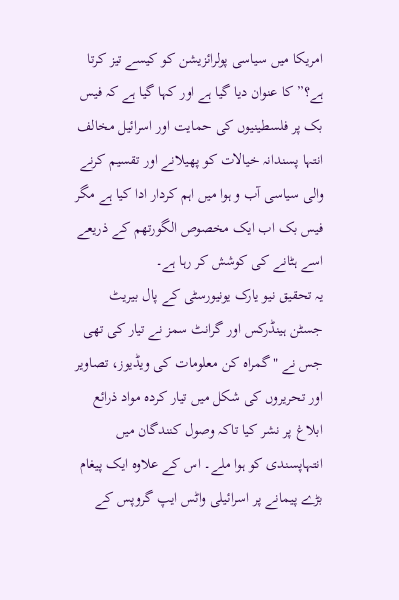امریکا میں سیاسی پولرائزیشن کو کیسے تیز کرتا ہے؟” کا عنوان دیا گیا ہے اور کہا گیا ہے کہ فیس بک پر فلسطینیوں کی حمایت اور اسرائیل مخالف انتہا پسندانہ خیالات کو پھیلانے اور تقسیم کرنے والی سیاسی آب و ہوا میں اہم کردار ادا کیا ہے مگر فیس بک اب ایک مخصوص الگورتھم کے ذریعے اسے ہٹانے کی کوشش کر رہا ہے۔
یہ تحقیق نیو یارک یونیورسٹی کے پال بیریٹ جسٹن ہینڈرکس اور گرانٹ سمز نے تیار کی تھی جس نے "گمراہ کن معلومات کی ویڈیوز، تصاویر اور تحریروں کی شکل میں تیار کردہ مواد ذرائع ابلاغ پر نشر کیا تاکہ وصول کنندگان میں انتہاپسندی کو ہوا ملے۔ اس کے علاوہ ایک پیغام بڑے پیمانے پر اسرائیلی واٹس ایپ گروپس کے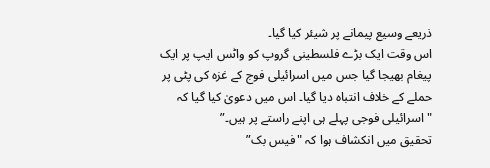ذریعے وسیع پیمانے پر شیئر کیا گیا۔
اس وقت ایک بڑے فلسطینی گروپ کو واٹس ایپ پر ایک پیغام بھیجا گیا جس میں اسرائیلی فوج کے غزہ کی پٹی پر حملے کے خلاف انتباہ دیا گیا۔ اس میں دعویٰ کیا گیا کہ "اسرائیلی فوجی پہلے ہی اپنے راستے پر ہیں۔”
تحقیق میں انکشاف ہوا کہ "فیس بک”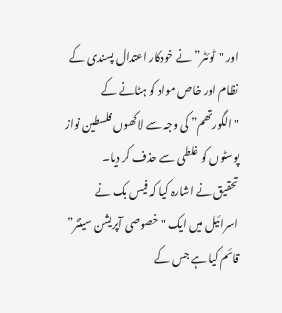اور "ٹوئٹر” نے خودکار اعتدال پسندی کے نظام اور خاص مواد کو ہٹانے کے "الگورتھم” کی وجہ سے لاکھوں فلسطین نواز پوسٹوں کو غلطی سے حذف کر دیا۔
تحقیق نے اشارہ کیا کہ فیس بک نے اسرائیل میں ایک "خصوصی آپریشن سینٹر” قائم کیا ہے جس کے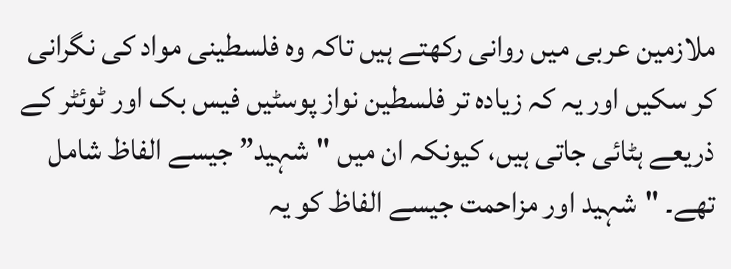ملازمین عربی میں روانی رکھتے ہیں تاکہ وہ فلسطینی مواد کی نگرانی کر سکیں اور یہ کہ زیادہ تر فلسطین نواز پوسٹیں فیس بک اور ٹوئٹر کے ذریعے ہٹائی جاتی ہیں، کیونکہ ان میں "شہید” جیسے الفاظ شامل تھے۔ "شہید اور مزاحمت جیسے الفاظ کو یہ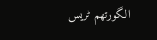الگورتھم ٹریس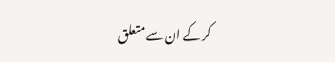کر کے ان سے متعلق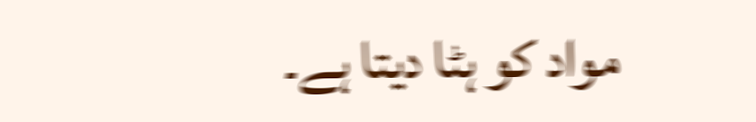مواد کو ہٹا دیتا ہے۔